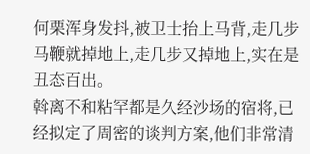何栗浑身发抖,被卫士抬上马背,走几步马鞭就掉地上,走几步又掉地上,实在是丑态百出。
斡离不和粘罕都是久经沙场的宿将,已经拟定了周密的谈判方案,他们非常清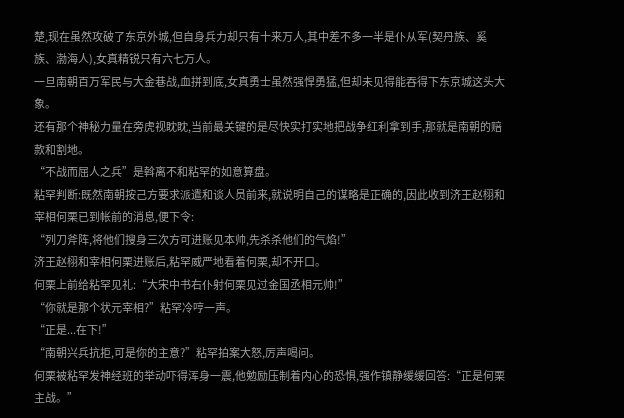楚,现在虽然攻破了东京外城,但自身兵力却只有十来万人,其中差不多一半是仆从军(契丹族、奚族、渤海人),女真精锐只有六七万人。
一旦南朝百万军民与大金巷战,血拼到底,女真勇士虽然强悍勇猛,但却未见得能吞得下东京城这头大象。
还有那个神秘力量在旁虎视眈眈,当前最关键的是尽快实打实地把战争红利拿到手,那就是南朝的赔款和割地。
“不战而屈人之兵”是斡离不和粘罕的如意算盘。
粘罕判断:既然南朝按己方要求派遣和谈人员前来,就说明自己的谋略是正确的,因此收到济王赵栩和宰相何栗已到帐前的消息,便下令:
“列刀斧阵,将他们搜身三次方可进账见本帅,先杀杀他们的气焰!”
济王赵栩和宰相何栗进账后,粘罕威严地看着何栗,却不开口。
何栗上前给粘罕见礼:“大宋中书右仆射何栗见过金国丞相元帅!”
“你就是那个状元宰相?”粘罕冷哼一声。
“正是...在下!”
“南朝兴兵抗拒,可是你的主意?”粘罕拍案大怒,厉声喝问。
何栗被粘罕发神经班的举动吓得浑身一震,他勉励压制着内心的恐惧,强作镇静缓缓回答:“正是何栗主战。”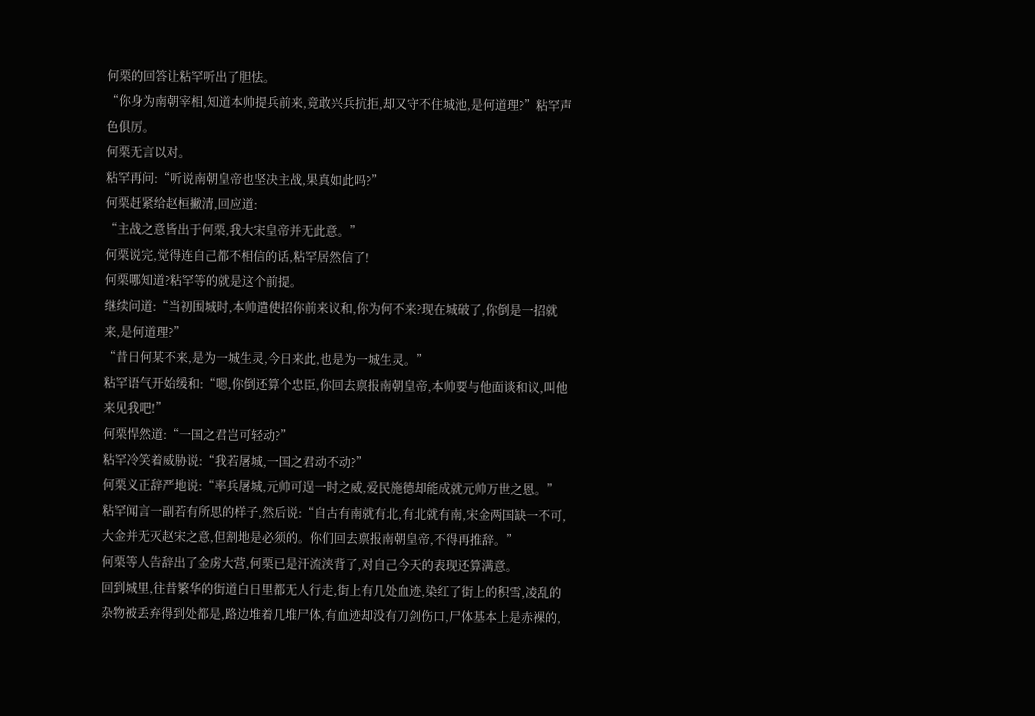何栗的回答让粘罕听出了胆怯。
“你身为南朝宰相,知道本帅提兵前来,竟敢兴兵抗拒,却又守不住城池,是何道理?”粘罕声色俱厉。
何栗无言以对。
粘罕再问:“听说南朝皇帝也坚决主战,果真如此吗?”
何栗赶紧给赵桓撇清,回应道:
“主战之意皆出于何栗,我大宋皇帝并无此意。”
何栗说完,觉得连自己都不相信的话,粘罕居然信了!
何栗哪知道?粘罕等的就是这个前提。
继续问道:“当初围城时,本帅遣使招你前来议和,你为何不来?现在城破了,你倒是一招就来,是何道理?”
“昔日何某不来,是为一城生灵,今日来此,也是为一城生灵。”
粘罕语气开始缓和:“嗯,你倒还算个忠臣,你回去禀报南朝皇帝,本帅要与他面谈和议,叫他来见我吧!”
何栗悍然道:“一国之君岂可轻动?”
粘罕冷笑着威胁说:“我若屠城,一国之君动不动?”
何栗义正辞严地说:“率兵屠城,元帅可逞一时之威,爱民施德却能成就元帅万世之恩。”
粘罕闻言一副若有所思的样子,然后说:“自古有南就有北,有北就有南,宋金两国缺一不可,大金并无灭赵宋之意,但割地是必须的。你们回去禀报南朝皇帝,不得再推辞。”
何栗等人告辞出了金虏大营,何栗已是汗流浃背了,对自己今天的表现还算满意。
回到城里,往昔繁华的街道白日里都无人行走,街上有几处血迹,染红了街上的积雪,凌乱的杂物被丢弃得到处都是,路边堆着几堆尸体,有血迹却没有刀剑伤口,尸体基本上是赤裸的,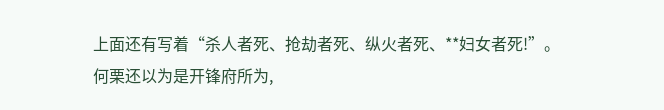上面还有写着“杀人者死、抢劫者死、纵火者死、**妇女者死!”。
何栗还以为是开锋府所为,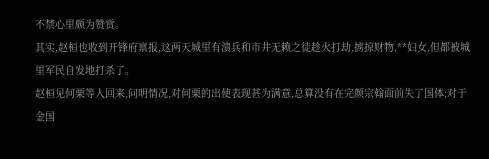不禁心里颇为赞赏。
其实,赵桓也收到开锋府禀报,这两天城里有溃兵和市井无赖之徒趁火打劫,掳掠财物,**妇女,但都被城里军民自发地打杀了。
赵桓见何栗等人回来,问明情况,对何栗的出使表现甚为满意,总算没有在完颜宗翰面前失了国体;对于金国